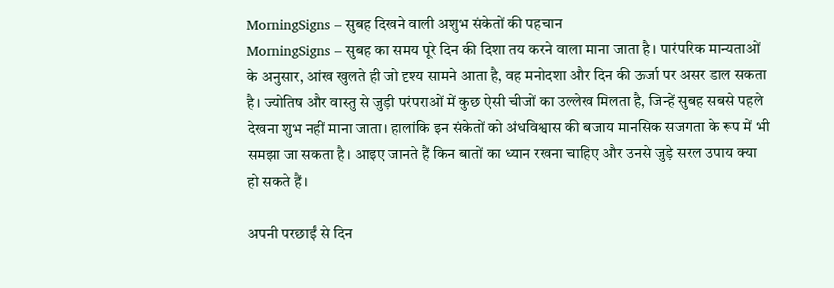MorningSigns – सुबह दिखने वाली अशुभ संकेतों की पहचान
MorningSigns – सुबह का समय पूरे दिन की दिशा तय करने वाला माना जाता है। पारंपरिक मान्यताओं के अनुसार, आंख खुलते ही जो दृश्य सामने आता है, वह मनोदशा और दिन की ऊर्जा पर असर डाल सकता है। ज्योतिष और वास्तु से जुड़ी परंपराओं में कुछ ऐसी चीजों का उल्लेख मिलता है, जिन्हें सुबह सबसे पहले देखना शुभ नहीं माना जाता। हालांकि इन संकेतों को अंधविश्वास की बजाय मानसिक सजगता के रूप में भी समझा जा सकता है। आइए जानते हैं किन बातों का ध्यान रखना चाहिए और उनसे जुड़े सरल उपाय क्या हो सकते हैं।

अपनी परछाईं से दिन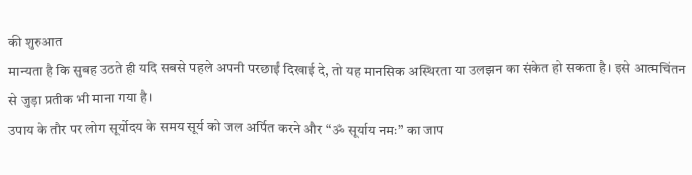की शुरुआत
मान्यता है कि सुबह उठते ही यदि सबसे पहले अपनी परछाईं दिखाई दे, तो यह मानसिक अस्थिरता या उलझन का संकेत हो सकता है। इसे आत्मचिंतन से जुड़ा प्रतीक भी माना गया है।
उपाय के तौर पर लोग सूर्योदय के समय सूर्य को जल अर्पित करने और “ॐ सूर्याय नमः” का जाप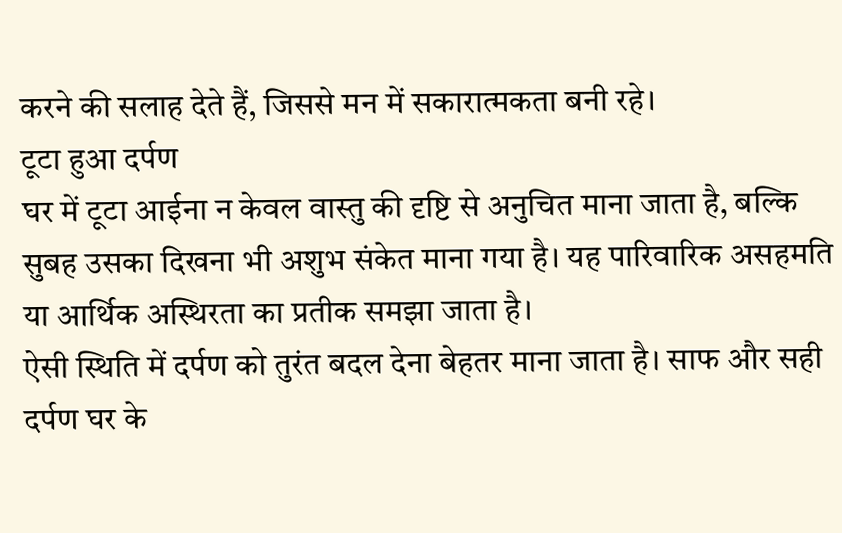करने की सलाह देते हैं, जिससे मन में सकारात्मकता बनी रहे।
टूटा हुआ दर्पण
घर में टूटा आईना न केवल वास्तु की दृष्टि से अनुचित माना जाता है, बल्कि सुबह उसका दिखना भी अशुभ संकेत माना गया है। यह पारिवारिक असहमति या आर्थिक अस्थिरता का प्रतीक समझा जाता है।
ऐसी स्थिति में दर्पण को तुरंत बदल देना बेहतर माना जाता है। साफ और सही दर्पण घर के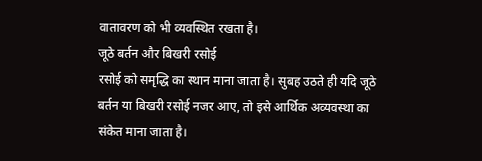वातावरण को भी व्यवस्थित रखता है।
जूठे बर्तन और बिखरी रसोई
रसोई को समृद्धि का स्थान माना जाता है। सुबह उठते ही यदि जूठे बर्तन या बिखरी रसोई नजर आए, तो इसे आर्थिक अव्यवस्था का संकेत माना जाता है।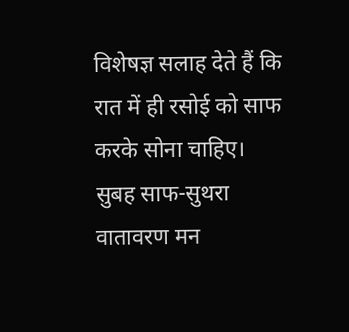विशेषज्ञ सलाह देते हैं कि रात में ही रसोई को साफ करके सोना चाहिए। सुबह साफ-सुथरा वातावरण मन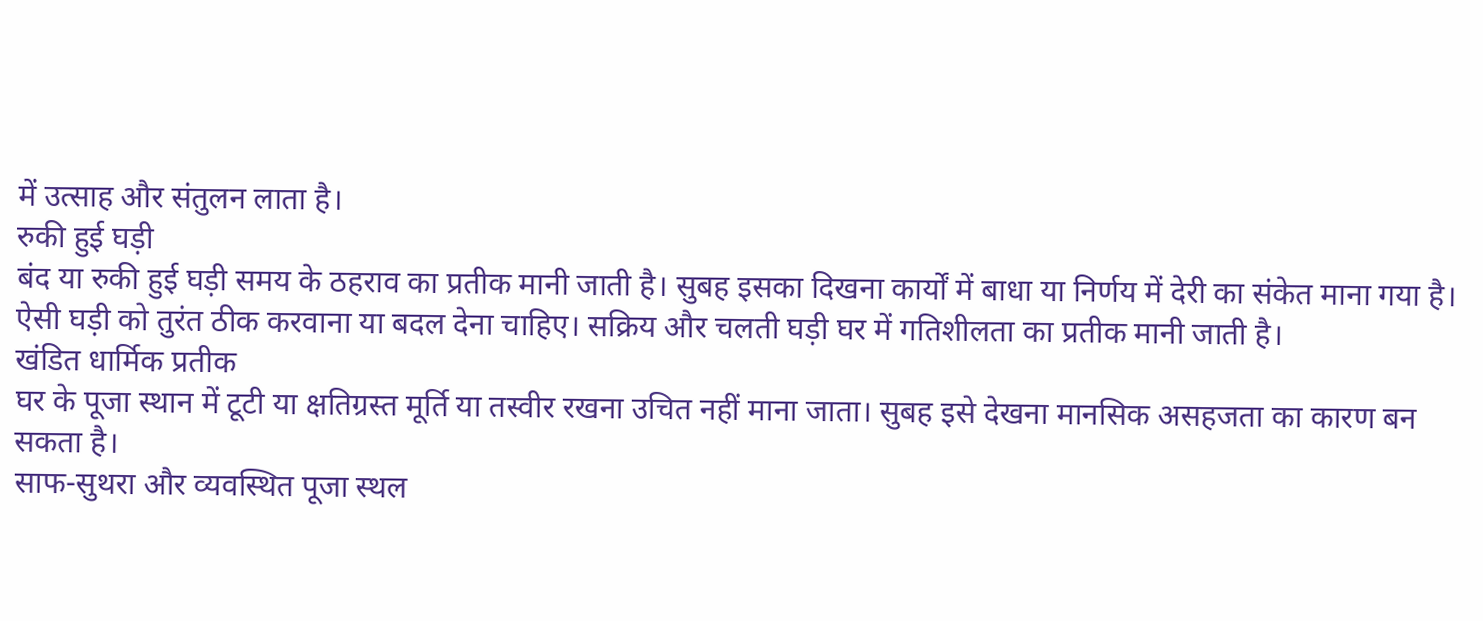में उत्साह और संतुलन लाता है।
रुकी हुई घड़ी
बंद या रुकी हुई घड़ी समय के ठहराव का प्रतीक मानी जाती है। सुबह इसका दिखना कार्यों में बाधा या निर्णय में देरी का संकेत माना गया है।
ऐसी घड़ी को तुरंत ठीक करवाना या बदल देना चाहिए। सक्रिय और चलती घड़ी घर में गतिशीलता का प्रतीक मानी जाती है।
खंडित धार्मिक प्रतीक
घर के पूजा स्थान में टूटी या क्षतिग्रस्त मूर्ति या तस्वीर रखना उचित नहीं माना जाता। सुबह इसे देखना मानसिक असहजता का कारण बन सकता है।
साफ-सुथरा और व्यवस्थित पूजा स्थल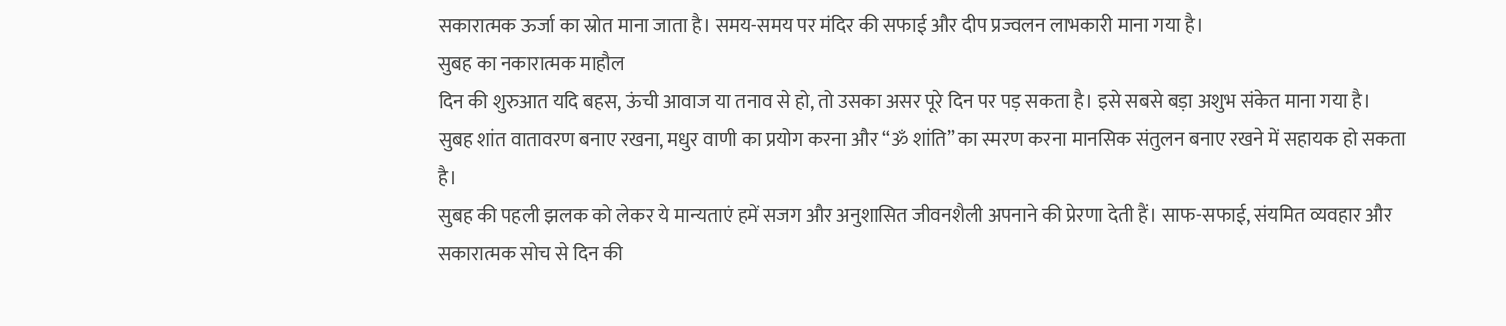सकारात्मक ऊर्जा का स्रोत माना जाता है। समय-समय पर मंदिर की सफाई और दीप प्रज्वलन लाभकारी माना गया है।
सुबह का नकारात्मक माहौल
दिन की शुरुआत यदि बहस, ऊंची आवाज या तनाव से हो, तो उसका असर पूरे दिन पर पड़ सकता है। इसे सबसे बड़ा अशुभ संकेत माना गया है।
सुबह शांत वातावरण बनाए रखना, मधुर वाणी का प्रयोग करना और “ॐ शांति” का स्मरण करना मानसिक संतुलन बनाए रखने में सहायक हो सकता है।
सुबह की पहली झलक को लेकर ये मान्यताएं हमें सजग और अनुशासित जीवनशैली अपनाने की प्रेरणा देती हैं। साफ-सफाई, संयमित व्यवहार और सकारात्मक सोच से दिन की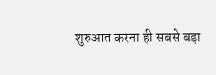शुरुआत करना ही सबसे बड़ा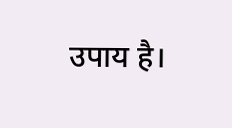उपाय है।